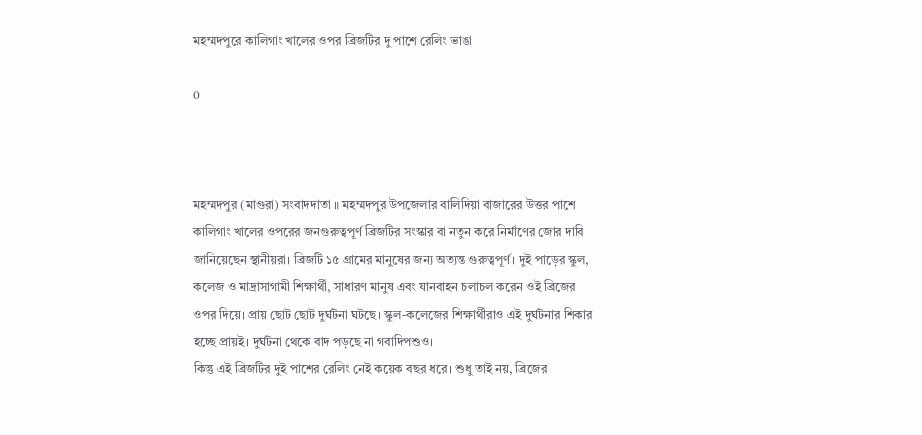মহম্মদপুরে কালিগাং খালের ওপর ব্রিজটির দু পাশে রেলিং ভাঙা

0



মহম্মদপুর (মাগুরা) সংবাদদাতা ॥ মহম্মদপুর উপজেলার বালিদিয়া বাজারের উত্তর পাশে কালিগাং খালের ওপরের জনগুরুত্বপূর্ণ ব্রিজটির সংস্কার বা নতুন করে নির্মাণের জোর দাবি জানিয়েছেন স্থানীয়রা। ব্রিজটি ১৫ গ্রামের মানুষের জন্য অত্যন্ত গুরুত্বপূর্ণ। দুই পাড়ের স্কুল, কলেজ ও মাদ্রাসাগামী শিক্ষার্থী, সাধারণ মানুষ এবং যানবাহন চলাচল করেন ওই ব্রিজের ওপর দিয়ে। প্রায় ছোট ছোট দুর্ঘটনা ঘটছে। স্কুল-কলেজের শিক্ষার্থীরাও এই দুর্ঘটনার শিকার হচ্ছে প্রায়ই। দুর্ঘটনা থেকে বাদ পড়ছে না গবাদিপশুও।
কিন্তু এই ব্রিজটির দুই পাশের রেলিং নেই কয়েক বছর ধরে। শুধু তাই নয়, ব্রিজের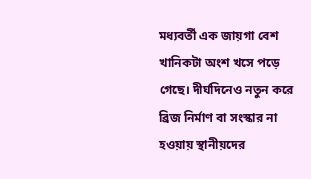মধ্যবর্তী এক জায়গা বেশ খানিকটা অংশ খসে পড়ে গেছে। দীর্ঘদিনেও নতুন করে ব্রিজ নির্মাণ বা সংস্কার না হওয়ায় স্থানীয়দের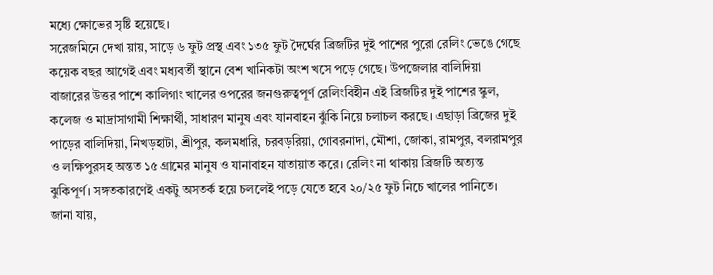মধ্যে ক্ষোভের সৃষ্টি হয়েছে।
সরেজমিনে দেখা য়ায়, সাড়ে ৬ ফুট প্রস্থ এবং ১৩৫ ফুট দৈর্ঘের ব্রিজটির দুই পাশের পুরো রেলিং ভেঙে গেছে কয়েক বছর আগেই এবং মধ্যবর্তী স্থানে বেশ খানিকটা অংশ খসে পড়ে গেছে। উপজেলার বালিদিয়া বাজারের উত্তর পাশে কালিগাং খালের ওপরের জনগুরুত্বপূর্ণ রেলিংবিহীন এই ব্রিজটির দুই পাশের স্কুল, কলেজ ও মাদ্রাসাগামী শিক্ষার্থী, সাধারণ মানুষ এবং যানবাহন ঝুঁকি নিয়ে চলাচল করছে। এছাড়া ব্রিজের দুই পাড়ের বালিদিয়া, নিখড়হাটা, শ্রীপুর, কলমধারি, চরবড়রিয়া, গোবরনাদা, মৌশা, জোকা, রামপুর, বলরামপুর ও লক্ষিপুরসহ অন্তত ১৫ গ্রামের মানুষ ও যানাবাহন যাতায়াত করে। রেলিং না থাকায় ব্রিজটি অত্যন্ত ঝুকিপূর্ণ। সঙ্গতকারণেই একটু অসতর্ক হয়ে চললেই পড়ে যেতে হবে ২০/২৫ ফুট নিচে খালের পানিতে।
জানা যায়,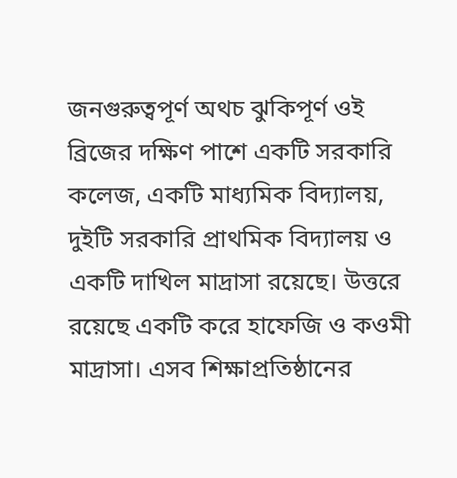জনগুরুত্বপূর্ণ অথচ ঝুকিপূর্ণ ওই ব্রিজের দক্ষিণ পাশে একটি সরকারি কলেজ, একটি মাধ্যমিক বিদ্যালয়, দুইটি সরকারি প্রাথমিক বিদ্যালয় ও একটি দাখিল মাদ্রাসা রয়েছে। উত্তরে রয়েছে একটি করে হাফেজি ও কওমী মাদ্রাসা। এসব শিক্ষাপ্রতিষ্ঠানের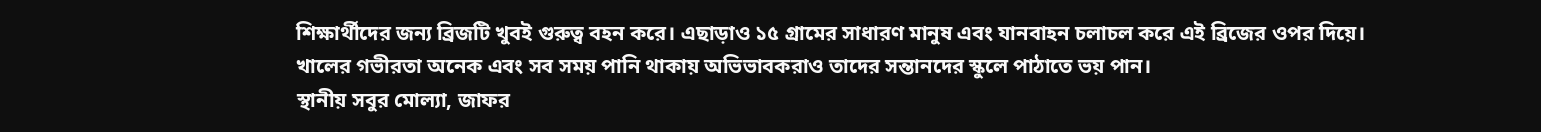শিক্ষার্থীদের জন্য ব্রিজটি খুবই গুরুত্ব বহন করে। এছাড়াও ১৫ গ্রামের সাধারণ মানুষ এবং যানবাহন চলাচল করে এই ব্রিজের ওপর দিয়ে। খালের গভীরতা অনেক এবং সব সময় পানি থাকায় অভিভাবকরাও তাদের সন্তানদের স্কুলে পাঠাতে ভয় পান।
স্থানীয় সবুর মোল্যা, জাফর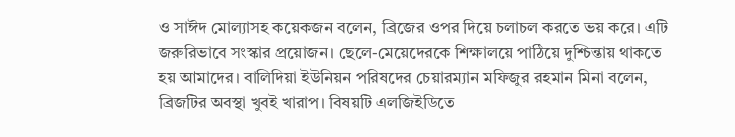ও সাঈদ মোল্যাসহ কয়েকজন বলেন, ব্রিজের ওপর দিয়ে চলাচল করতে ভয় করে। এটি জরুরিভাবে সংস্কার প্রয়োজন। ছেলে-মেয়েদেরকে শিক্ষালয়ে পাঠিয়ে দুশ্চিন্তায় থাকতে হয় আমাদের। বালিদিয়া ইউনিয়ন পরিষদের চেয়ারম্যান মফিজুর রহমান মিনা বলেন, ব্রিজটির অবস্থা খুবই খারাপ। বিষয়টি এলজিইডিতে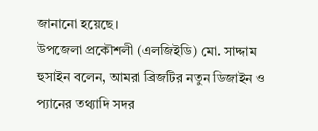জানানো হয়েছে।
উপজেলা প্রকৌশলী (এলজিইডি) মো. সাদ্দাম হুসাইন বলেন, আমরা ব্রিজটির নতুন ডিজাইন ও প্যানের তথ্যাদি সদর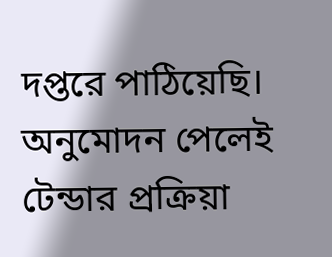দপ্তরে পাঠিয়েছি। অনুমোদন পেলেই টেন্ডার প্রক্রিয়া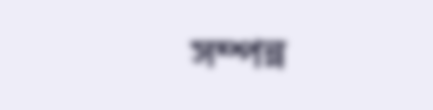সম্পন্ন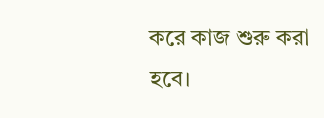করে কাজ শুরু করা হবে।